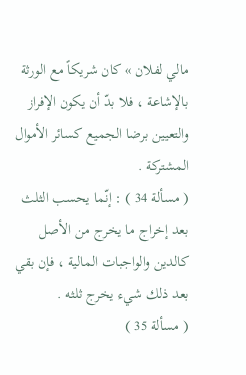مالي لفلان » كان شريكاً مع الورثة بالإشاعة ، فلا بدّ أن يكون الإفراز والتعيين برضا الجميع كسائر الأموال المشتركة .
( مسألة 34 ) : إنّما يحسب الثلث بعد إخراج ما يخرج من الأصل كالدين والواجبات المالية ، فإن بقي بعد ذلك شيء يخرج ثلثه .
( مسألة 35 )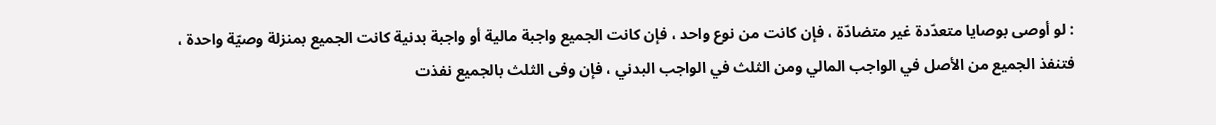: لو أوصى بوصايا متعدّدة غير متضادّة ، فإن كانت من نوع واحد ، فإن كانت الجميع واجبة مالية أو واجبة بدنية كانت الجميع بمنزلة وصيّة واحدة ، فتنفذ الجميع من الأصل في الواجب المالي ومن الثلث في الواجب البدني ، فإن وفى الثلث بالجميع نفذت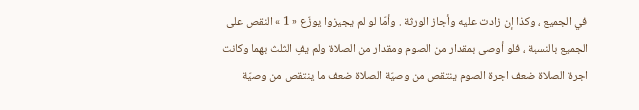في الجميع ، وكذا إن زادت عليه وأجاز الورثة . وأمّا لو لم يجيزوا يوزّع « 1 » النقص على الجميع بالنسبة ، فلو أوصى بمقدار من الصوم ومقدار من الصلاة ولم يفِ الثلث بهما وكانت اجرة الصلاة ضعف اجرة الصوم ينتقص من وصيّة الصلاة ضعف ما ينتقص من وصيّة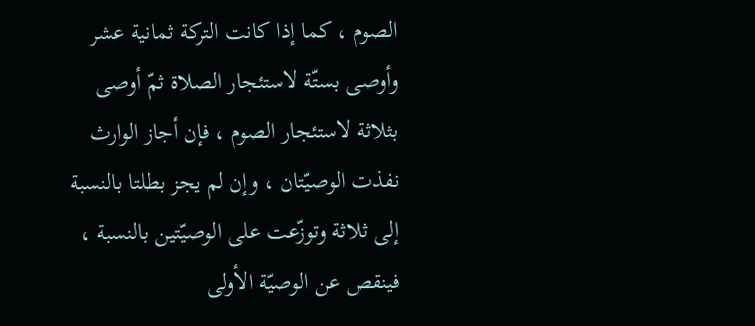الصوم ، كما إذا كانت التركة ثمانية عشر وأوصى بستّة لاستئجار الصلاة ثمّ أوصى بثلاثة لاستئجار الصوم ، فإن أجاز الوارث نفذت الوصيّتان ، وإن لم يجز بطلتا بالنسبة إلى ثلاثة وتوزّعت على الوصيّتين بالنسبة ، فينقص عن الوصيّة الأولى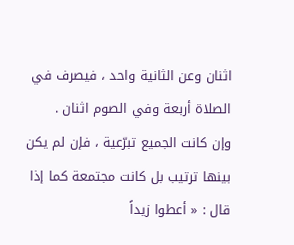اثنان وعن الثانية واحد ، فيصرف في الصلاة أربعة وفي الصوم اثنان .
وإن كانت الجميع تبرّعية ، فإن لم يكن بينها ترتيب بل كانت مجتمعة كما إذا قال : « أعطوا زيداً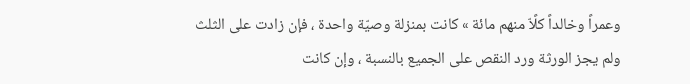وعمراً وخالداً كلًاّ منهم مائة » كانت بمنزلة وصيّة واحدة ، فإن زادت على الثلث ولم يجز الورثة ورد النقص على الجميع بالنسبة ، وإن كانت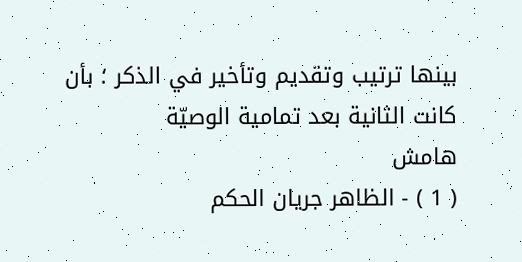بينها ترتيب وتقديم وتأخير في الذكر ؛ بأن كانت الثانية بعد تمامية الوصيّة
هامش
( 1 ) - الظاهر جريان الحكم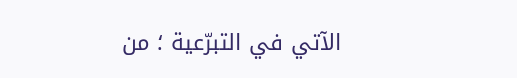الآتي في التبرّعية ؛ من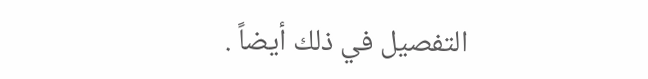التفصيل في ذلك أيضاً .